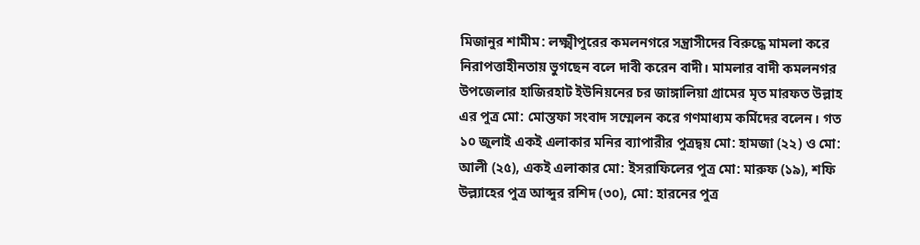মিজানুর শামীম: লক্ষ্মীপুরের কমলনগরে সন্ত্রাসীদের বিরুদ্ধে মামলা করে নিরাপত্তাহীনতায় ভুগছেন বলে দাবী করেন বাদী। মামলার বাদী কমলনগর উপজেলার হাজিরহাট ইউনিয়নের চর জাঙ্গালিয়া গ্রামের মৃত মারফত উল্লাহ এর পুত্র মো: মোস্তফা সংবাদ সম্মেলন করে গণমাধ্যম কর্মিদের বলেন। গত ১০ জুলাই একই এলাকার মনির ব্যাপারীর পুত্রদ্বয় মো: হামজা (২২) ও মো: আলী (২৫), একই এলাকার মো: ইসরাফিলের পুত্র মো: মারুফ (১৯), শফি উল্ল্যাহের পুত্র আব্দুর রশিদ (৩০), মো: হারনের পুত্র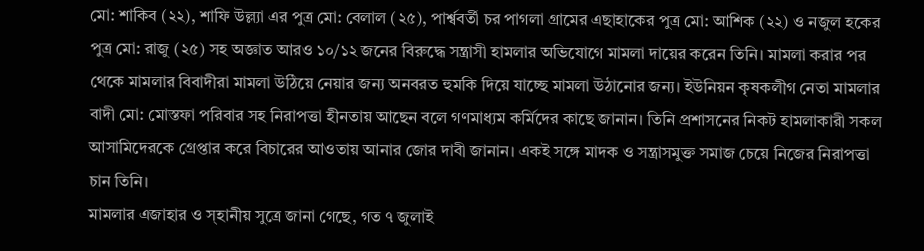মো: শাকিব (২২), শাফি উল্ল্যা এর পুত্র মো: বেলাল (২৫), পার্শ্ববর্তী চর পাগলা গ্রামের এছাহাকের পুত্র মো: আশিক (২২) ও নজুল হকের পুত্র মো: রাজু (২৫) সহ অজ্ঞাত আরও ১০/১২ জনের বিরুদ্ধে সন্ত্রাসী হামলার অভিযোগে মামলা দায়ের করেন তিনি। মামলা করার পর থেকে মামলার বিবাদীরা মামলা উঠিয়ে নেয়ার জন্য অনবরত হুমকি দিয়ে যাচ্ছে মামলা উঠানোর জন্য। ইউনিয়ন কৃষকলীগ নেতা মামলার বাদী মো: মোস্তফা পরিবার সহ নিরাপত্তা হীনতায় আছেন বলে গণমাধ্যম কর্মিদের কাছে জানান। তিনি প্রশাসনের নিকট হামলাকারী সকল আসামিদেরকে গ্রেপ্তার করে বিচারের আওতায় আনার জোর দাবী জানান। একই সঙ্গে মাদক ও সন্ত্রাসমুক্ত সমাজ চেয়ে নিজের নিরাপত্তা চান তিনি।
মামলার এজাহার ও স্হানীয় সুত্রে জানা গেছে, গত ৭ জুলাই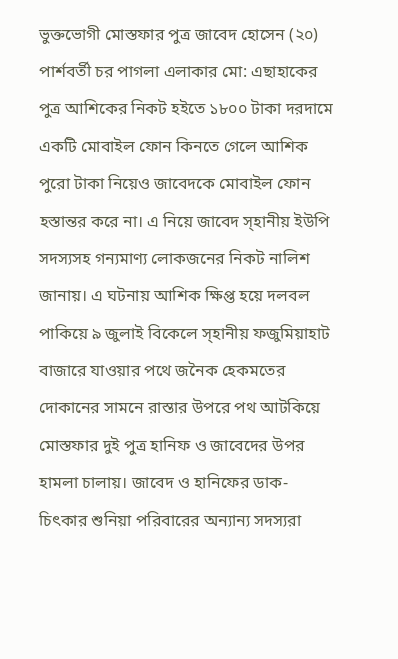ভুক্তভোগী মোস্তফার পুত্র জাবেদ হোসেন (২০) পার্শবর্তী চর পাগলা এলাকার মো: এছাহাকের পুত্র আশিকের নিকট হইতে ১৮০০ টাকা দরদামে একটি মোবাইল ফোন কিনতে গেলে আশিক পুরো টাকা নিয়েও জাবেদকে মোবাইল ফোন হস্তান্তর করে না। এ নিয়ে জাবেদ স্হানীয় ইউপি সদস্যসহ গন্যমাণ্য লোকজনের নিকট নালিশ জানায়। এ ঘটনায় আশিক ক্ষিপ্ত হয়ে দলবল পাকিয়ে ৯ জুলাই বিকেলে স্হানীয় ফজুমিয়াহাট বাজারে যাওয়ার পথে জনৈক হেকমতের দোকানের সামনে রাস্তার উপরে পথ আটকিয়ে মোস্তফার দুই পুত্র হানিফ ও জাবেদের উপর হামলা চালায়। জাবেদ ও হানিফের ডাক- চিৎকার শুনিয়া পরিবারের অন্যান্য সদস্যরা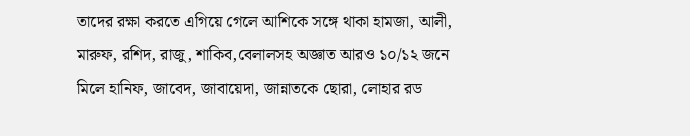তাদের রক্ষা করতে এগিয়ে গেলে আশিকে সঙ্গে থাকা হামজা, আলী, মারুফ, রশিদ, রাজু, শাকিব,বেলালসহ অজ্ঞাত আরও ১০/১২ জনে মিলে হানিফ, জাবেদ, জাবায়েদা, জান্নাতকে ছোরা, লোহার রড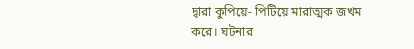দ্বারা কুপিয়ে- পিটিয়ে মারাত্মক জখম করে। ঘটনার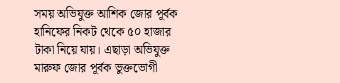সময় অভিযুক্ত আশিক জোর পূর্বক হানিফের নিকট থেকে ৫০ হাজার টাকা নিয়ে যায়। এছাড়া অভিযুক্ত মারুফ জোর পূর্বক ভুক্তভোগী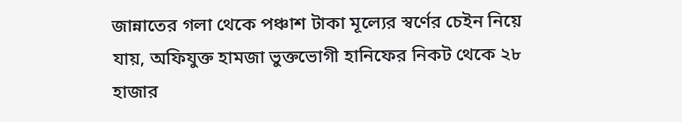জান্নাতের গলা থেকে পঞ্চাশ টাকা মূল্যের স্বর্ণের চেইন নিয়ে যায়, অফিযুক্ত হামজা ভুক্তভোগী হানিফের নিকট থেকে ২৮ হাজার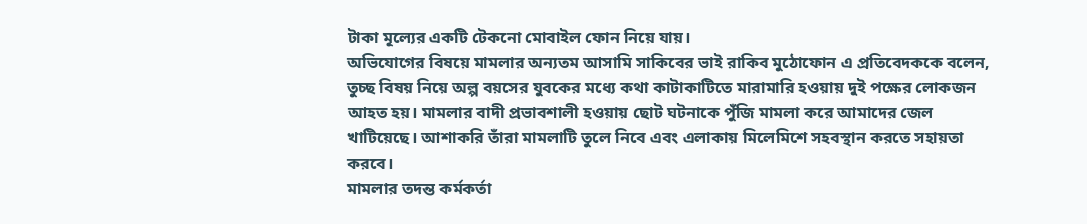টাকা মূল্যের একটি টেকনো মোবাইল ফোন নিয়ে যায়।
অভিযোগের বিষয়ে মামলার অন্যতম আসামি সাকিবের ভাই রাকিব মুঠোফোন এ প্রতিবেদককে বলেন, তুচ্ছ বিষয় নিয়ে অল্প বয়সের যুবকের মধ্যে কথা কাটাকাটিতে মারামারি হওয়ায় দুই পক্ষের লোকজন আহত হয়। মামলার বাদী প্রভাবশালী হওয়ায় ছোট ঘটনাকে পুঁজি মামলা করে আমাদের জেল খাটিয়েছে। আশাকরি তাঁরা মামলাটি তুলে নিবে এবং এলাকায় মিলেমিশে সহবস্থান করতে সহায়তা করবে।
মামলার তদন্ত কর্মকর্তা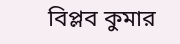বিপ্লব কুমার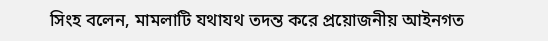সিংহ বলেন, মামলাটি যথাযথ তদন্ত করে প্রয়োজনীয় আইনগত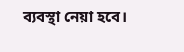ব্যবস্থা নেয়া হবে।